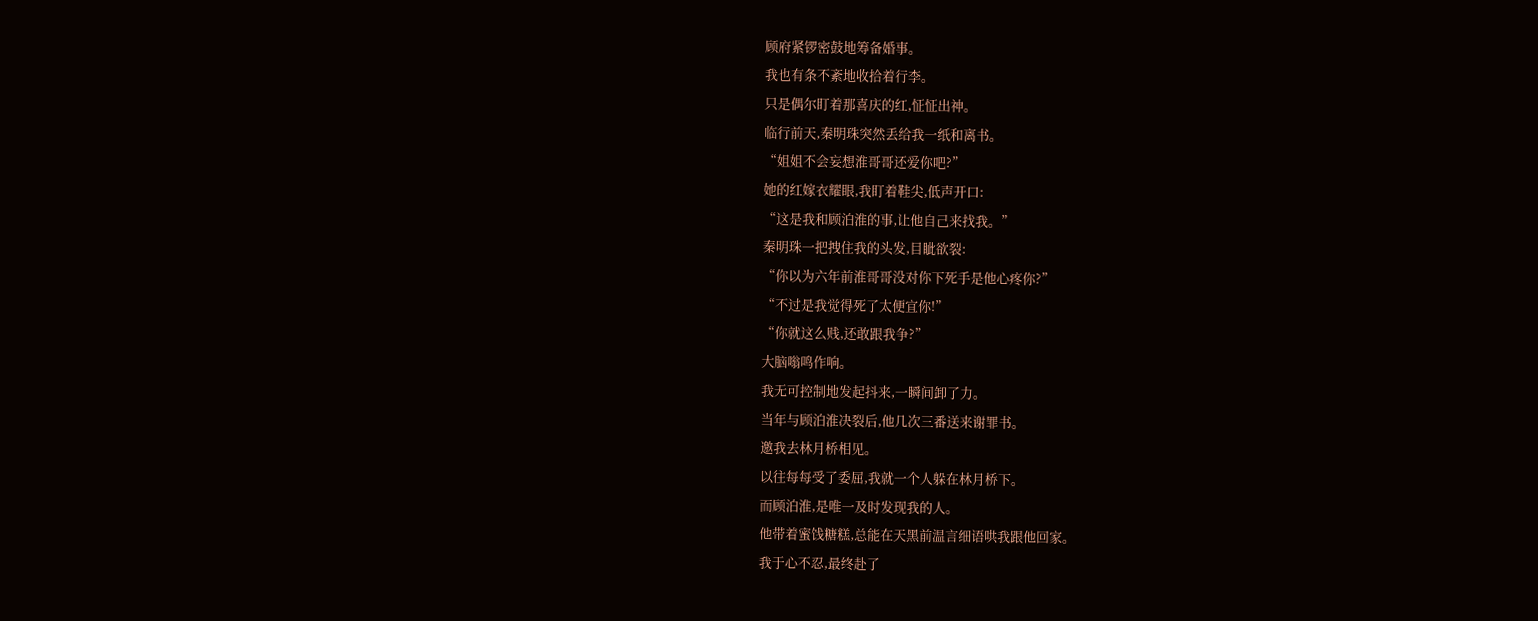顾府紧锣密鼓地筹备婚事。
我也有条不紊地收拾着行李。
只是偶尔盯着那喜庆的红,怔怔出神。
临行前天,秦明珠突然丢给我一纸和离书。
“姐姐不会妄想淮哥哥还爱你吧?”
她的红嫁衣耀眼,我盯着鞋尖,低声开口:
“这是我和顾泊淮的事,让他自己来找我。”
秦明珠一把拽住我的头发,目眦欲裂:
“你以为六年前淮哥哥没对你下死手是他心疼你?”
“不过是我觉得死了太便宜你!”
“你就这么贱,还敢跟我争?”
大脑嗡鸣作响。
我无可控制地发起抖来,一瞬间卸了力。
当年与顾泊淮决裂后,他几次三番送来谢罪书。
邀我去林月桥相见。
以往每每受了委屈,我就一个人躲在林月桥下。
而顾泊淮,是唯一及时发现我的人。
他带着蜜饯糖糕,总能在天黑前温言细语哄我跟他回家。
我于心不忍,最终赴了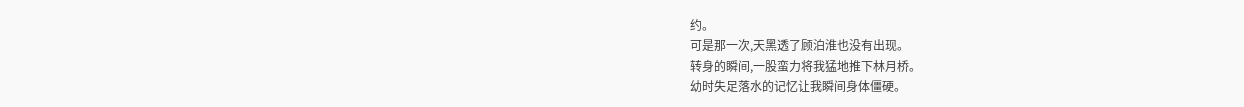约。
可是那一次,天黑透了顾泊淮也没有出现。
转身的瞬间,一股蛮力将我猛地推下林月桥。
幼时失足落水的记忆让我瞬间身体僵硬。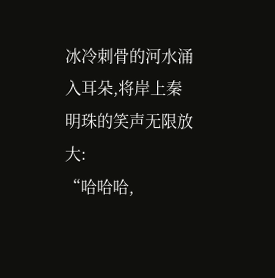冰冷刺骨的河水涌入耳朵,将岸上秦明珠的笑声无限放大:
“哈哈哈,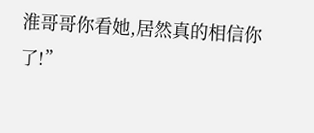淮哥哥你看她,居然真的相信你了!”